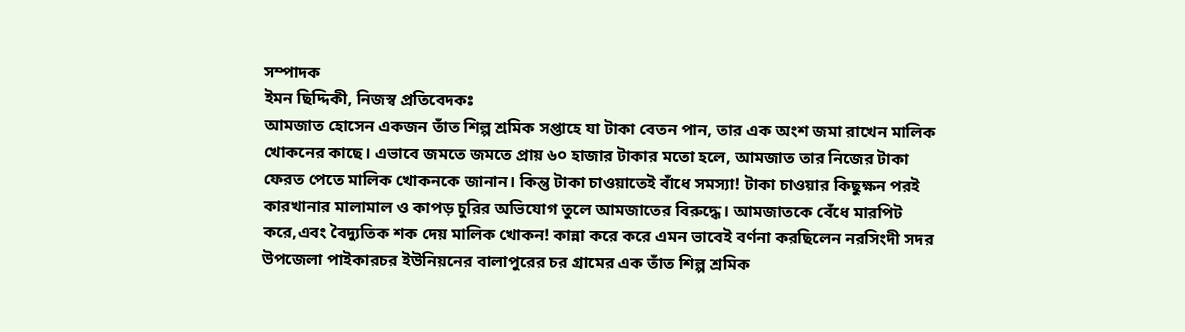সম্পাদক
ইমন ছিদ্দিকী, নিজস্ব প্রতিবেদকঃ
আমজাত হোসেন একজন তাঁত শিল্প শ্রমিক সপ্তাহে যা টাকা বেতন পান, তার এক অংশ জমা রাখেন মালিক খোকনের কাছে। এভাবে জমতে জমতে প্রায় ৬০ হাজার টাকার মতো হলে, আমজাত তার নিজের টাকা ফেরত পেতে মালিক খোকনকে জানান। কিন্তু টাকা চাওয়াতেই বাঁধে সমস্যা! টাকা চাওয়ার কিছুক্ষন পরই কারখানার মালামাল ও কাপড় চুরির অভিযোগ তুলে আমজাতের বিরুদ্ধে। আমজাতকে বেঁধে মারপিট করে,এবং বৈদ্যুতিক শক দেয় মালিক খোকন! কান্না করে করে এমন ভাবেই বর্ণনা করছিলেন নরসিংদী সদর উপজেলা পাইকারচর ইউনিয়নের বালাপুরের চর গ্রামের এক তাঁত শিল্প শ্রমিক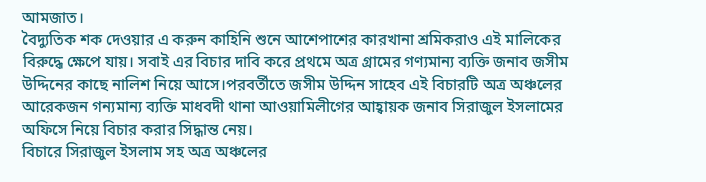আমজাত।
বৈদ্যুতিক শক দেওয়ার এ করুন কাহিনি শুনে আশেপাশের কারখানা শ্রমিকরাও এই মালিকের বিরুদ্ধে ক্ষেপে যায়। সবাই এর বিচার দাবি করে প্রথমে অত্র গ্রামের গণ্যমান্য ব্যক্তি জনাব জসীম উদ্দিনের কাছে নালিশ নিয়ে আসে।পরবর্তীতে জসীম উদ্দিন সাহেব এই বিচারটি অত্র অঞ্চলের আরেকজন গন্যমান্য ব্যক্তি মাধবদী থানা আওয়ামিলীগের আহ্বায়ক জনাব সিরাজুল ইসলামের অফিসে নিয়ে বিচার করার সিদ্ধান্ত নেয়।
বিচারে সিরাজুল ইসলাম সহ অত্র অঞ্চলের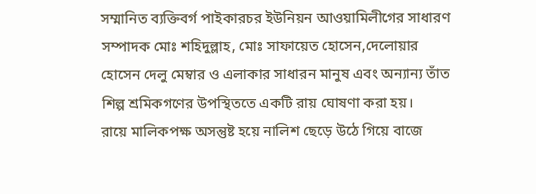সম্মানিত ব্যক্তিবর্গ পাইকারচর ইউনিয়ন আওয়ামিলীগের সাধারণ সম্পাদক মোঃ শহিদুল্লাহ, মোঃ সাফায়েত হোসেন,দেলোয়ার হোসেন দেলু মেম্বার ও এলাকার সাধারন মানুষ এবং অন্যান্য তাঁত শিল্প শ্রমিকগণের উপস্থিততে একটি রায় ঘোষণা করা হয়।
রায়ে মালিকপক্ষ অসন্তুষ্ট হয়ে নালিশ ছেড়ে উঠে গিয়ে বাজে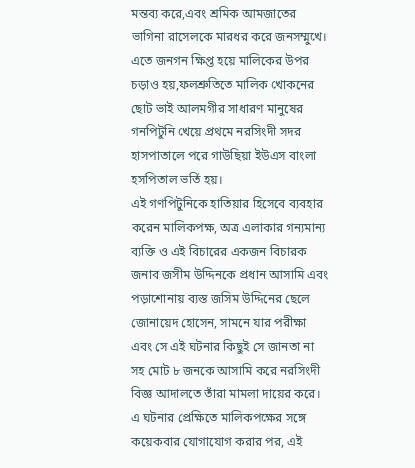মন্তব্য করে,এবং শ্রমিক আমজাতের ভাগিনা রাসেলকে মারধর করে জনসম্মুখে। এতে জনগন ক্ষিপ্ত হয়ে মালিকের উপর চড়াও হয়,ফলশ্রুতিতে মালিক খোকনের ছোট ভাই আলমগীর সাধারণ মানুষের গনপিটুনি খেয়ে প্রথমে নরসিংদী সদর হাসপাতালে পরে গাউছিয়া ইউএস বাংলা হসপিতাল ভর্তি হয়।
এই গণপিটুনিকে হাতিয়ার হিসেবে ব্যবহার করেন মালিকপক্ষ, অত্র এলাকার গন্যমান্য ব্যক্তি ও এই বিচারের একজন বিচারক জনাব জসীম উদ্দিনকে প্রধান আসামি এবং পড়াশোনায় ব্যস্ত জসিম উদ্দিনের ছেলে জোনায়েদ হোসেন, সামনে যার পরীক্ষা এবং সে এই ঘটনার কিছুই সে জানতা না সহ মোট ৮ জনকে আসামি করে নরসিংদী বিজ্ঞ আদালতে তাঁরা মামলা দায়ের করে।
এ ঘটনার প্রেক্ষিতে মালিকপক্ষের সঙ্গে কয়েকবার যোগাযোগ করার পর, এই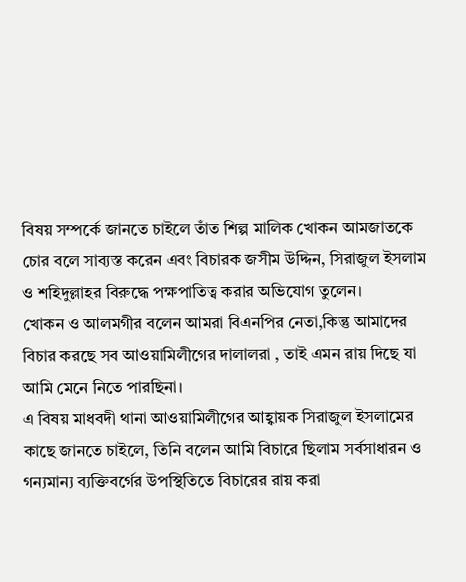বিষয় সম্পর্কে জানতে চাইলে তাঁত শিল্প মালিক খোকন আমজাতকে চোর বলে সাব্যস্ত করেন এবং বিচারক জসীম উদ্দিন, সিরাজুল ইসলাম ও শহিদুল্লাহর বিরুদ্ধে পক্ষপাতিত্ব করার অভিযোগ তুলেন।
খোকন ও আলমগীর বলেন আমরা বিএনপির নেতা,কিন্তু আমাদের বিচার করছে সব আওয়ামিলীগের দালালরা , তাই এমন রায় দিছে যা আমি মেনে নিতে পারছিনা।
এ বিষয় মাধবদী থানা আওয়ামিলীগের আহ্বায়ক সিরাজুল ইসলামের কাছে জানতে চাইলে, তিনি বলেন আমি বিচারে ছিলাম সর্বসাধারন ও গন্যমান্য ব্যক্তিবর্গের উপস্থিতিতে বিচারের রায় করা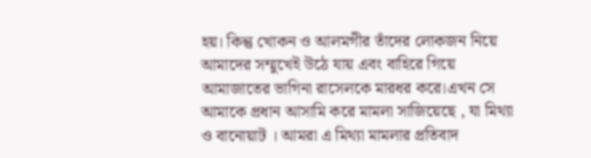হয়। কিন্তু খোকন ও আলমগীর তাঁদের লোকজন নিয়ে আমাদের সম্মুখেই উঠে যায় এবং বাহিরে গিয়ে আমাজাতের ভাগিনা রাসেলকে মারধর করে।এখন সে আমাকে প্রধান আসামি করে মামলা সাজিয়েছে , যা মিথ্যা ও বানোয়াট । আমরা এ মিথ্যা মামলার প্রতিবাদ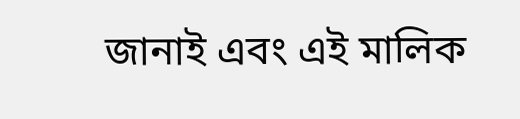জানাই এবং এই মালিক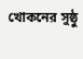খোকনের সুষ্ঠু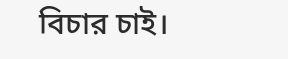বিচার চাই।